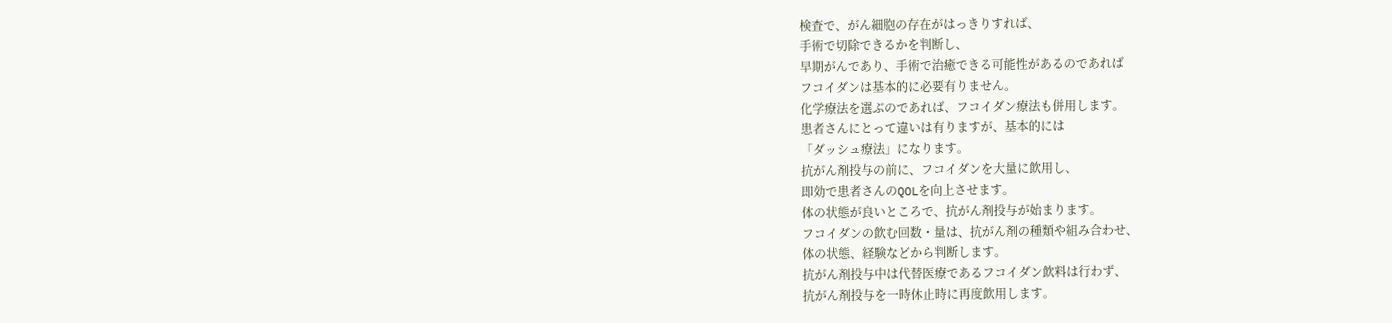検査で、がん細胞の存在がはっきりすれば、
手術で切除できるかを判断し、
早期がんであり、手術で治癒できる可能性があるのであれば
フコイダンは基本的に必要有りません。
化学療法を選ぶのであれば、フコイダン療法も併用します。
患者さんにとって違いは有りますが、基本的には
「ダッシュ療法」になります。
抗がん剤投与の前に、フコイダンを大量に飲用し、
即効で患者さんのQOLを向上させます。
体の状態が良いところで、抗がん剤投与が始まります。
フコイダンの飲む回数・量は、抗がん剤の種類や組み合わせ、
体の状態、経験などから判断します。
抗がん剤投与中は代替医療であるフコイダン飲料は行わず、
抗がん剤投与を一時休止時に再度飲用します。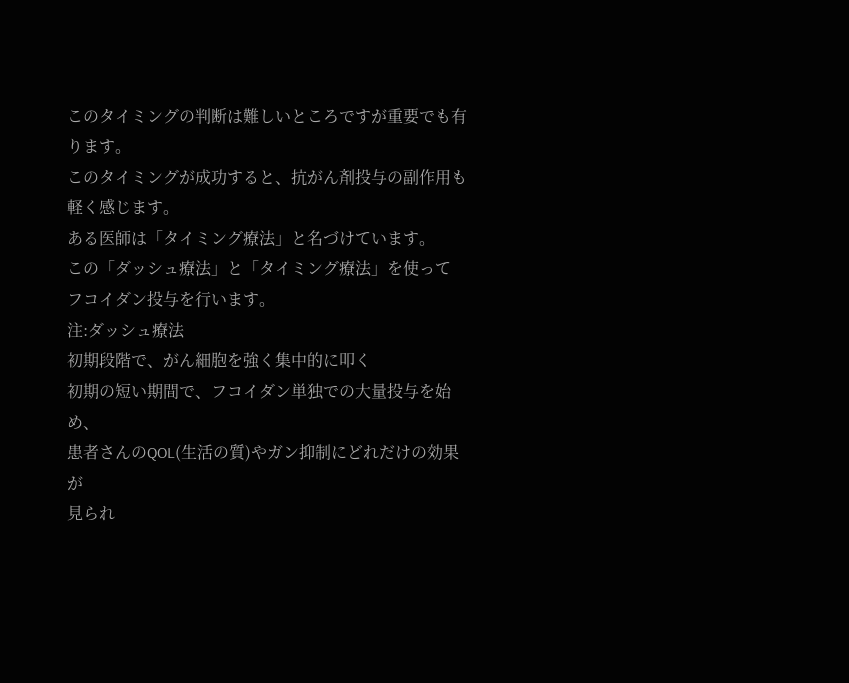このタイミングの判断は難しいところですが重要でも有ります。
このタイミングが成功すると、抗がん剤投与の副作用も軽く感じます。
ある医師は「タイミング療法」と名づけています。
この「ダッシュ療法」と「タイミング療法」を使って
フコイダン投与を行います。
注:ダッシュ療法
初期段階で、がん細胞を強く集中的に叩く
初期の短い期間で、フコイダン単独での大量投与を始め、
患者さんのQOL(生活の質)やガン抑制にどれだけの効果が
見られ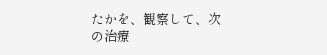たかを、観察して、次の治療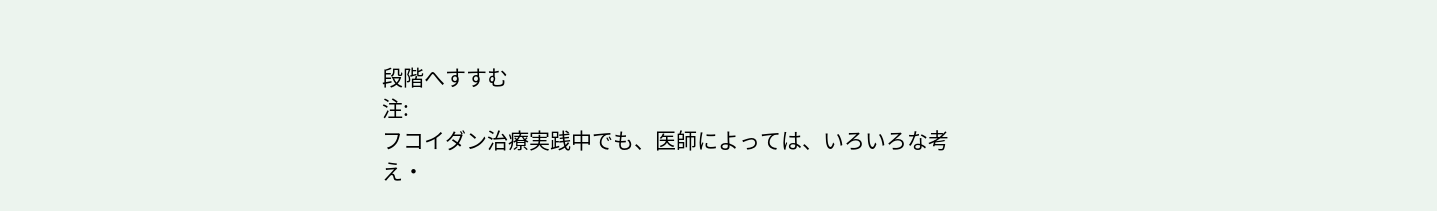段階へすすむ
注:
フコイダン治療実践中でも、医師によっては、いろいろな考え・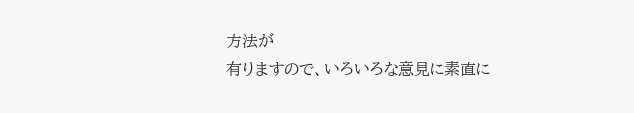方法が
有りますので、いろいろな意見に素直に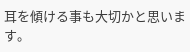耳を傾ける事も大切かと思います。